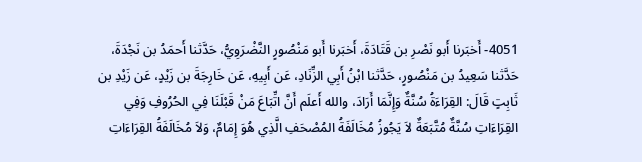4051- أَخبَرنا أَبو نَصْرِ بن قَتَادَةَ، أَخبَرنا أَبو مَنْصُورٍ النَّضْرَوِيُّ، حَدَّثنا أَحمَدُ بن نَجْدَةَ، حَدَّثنا سَعِيدُ بن مَنْصُورٍ، حَدَّثنا ابْنُ أَبِي الزِّنَادِ، عَن أَبِيهِ، عَن خَارِجَةَ بن زَيْدٍ، عَن زَيْدِ بن ثَابِتٍ قَالَ: القِرَاءَةُ سُنَّةٌ وَإِنَّمَا أَرَادَ، والله أَعلَم أَنَّ اتِّبَاعَ مَنْ قَبْلَنَا فِي الحُرُوفِ وَفِي القِرَاءَاتِ سُنَّةٌ مُتَّبَعَةٌ لاَ يَجُوزُ مُخَالَفَةُ المُصْحَفِ الَّذِي هُوَ إِمَامٌ، وَلاَ مُخَالَفَةُ القِرَاءَاتِ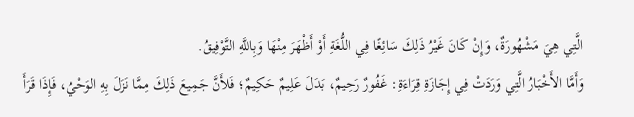الَّتِي هِيَ مَشْهُورَةٌ، وَإِنْ كَانَ غَيْرُ ذَلِكَ سَائِغًا فِي اللُّغَةِ أَوْ أَظْهَرَ مِنْهَا وَبِاللَّهِ التَّوْفِيقُ.
وَأَمَّا الأَخْبَارُ الَّتِي وَرَدَتْ فِي إِجَازَةِ قِرَاءَةِ: غَفُورٌ رَحِيمٌ، بَدَلَ عَلِيمٌ حَكِيمٌ؛ فَلأَنَّ جَمِيعَ ذَلِكَ مِمَّا نَزَلَ بِهِ الوَحْيُ، فَإِذَا قَرَأَ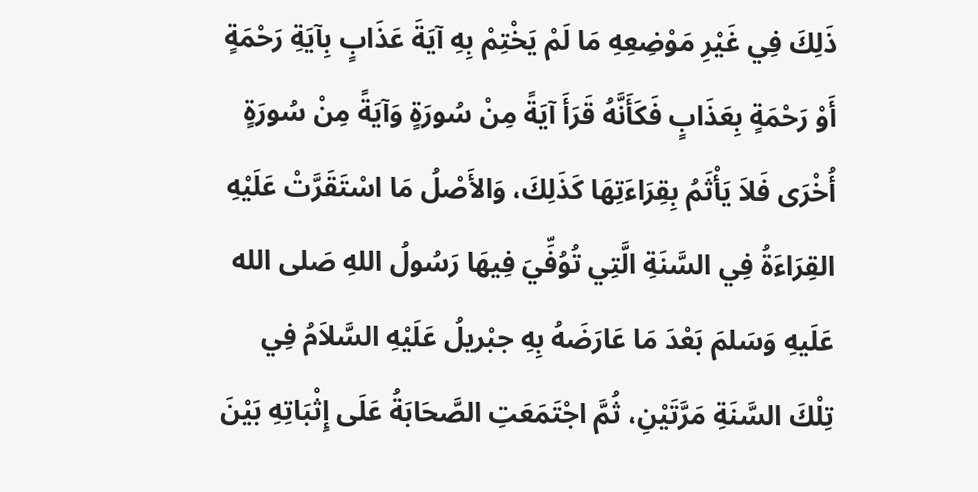ذَلِكَ فِي غَيْرِ مَوْضِعِهِ مَا لَمْ يَخْتِمْ بِهِ آيَةَ عَذَابٍ بِآيَةِ رَحْمَةٍ أَوْ رَحْمَةٍ بِعَذَابٍ فَكَأَنَّهُ قَرَأَ آيَةً مِنْ سُورَةٍ وَآيَةً مِنْ سُورَةٍ أُخْرَى فَلاَ يَأْثَمُ بِقِرَاءَتِهَا كَذَلِكَ، وَالأَصْلُ مَا اسْتَقَرَّتْ عَلَيْهِ القِرَاءَةُ فِي السَّنَةِ الَّتِي تُوُفِّيَ فِيهَا رَسُولُ اللهِ صَلى الله عَلَيهِ وَسَلمَ بَعْدَ مَا عَارَضَهُ بِهِ جبْريلُ عَلَيْهِ السَّلاَمُ فِي تِلْكَ السَّنَةِ مَرَّتَيْنِ، ثُمَّ اجْتَمَعَتِ الصَّحَابَةُ عَلَى إِثْبَاتِهِ بَيْنَ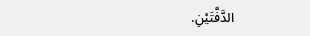الدَّفَّتَيْنِ.